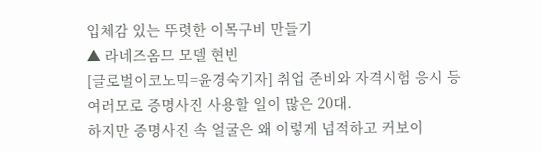입체감 있는 뚜렷한 이목구비 만들기
▲ 라네즈옴므 모델 현빈
[글로벌이코노믹=윤경숙기자] 취업 준비와 자격시험 응시 등 여러모로 증명사진 사용할 일이 많은 20대.
하지만 증명사진 속 얼굴은 왜 이렇게 넙적하고 커보이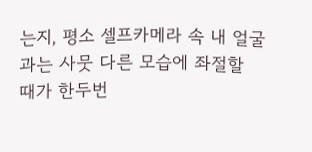는지, 평소 셀프카메라 속 내 얼굴과는 사뭇 다른 모습에 좌절할 때가 한두번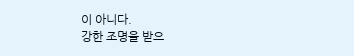이 아니다.
강한 조명을 받으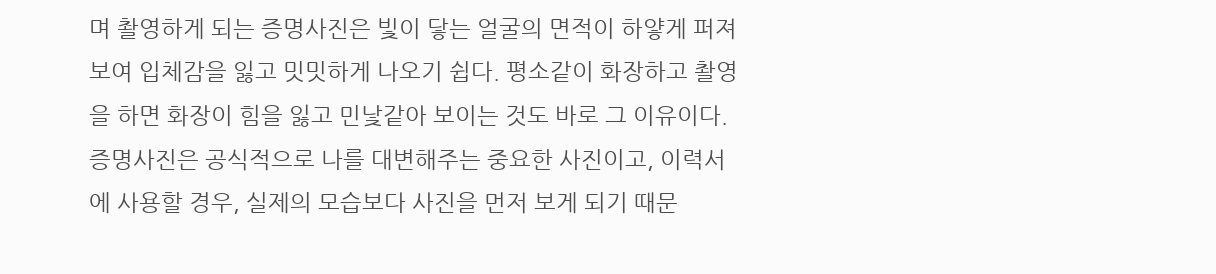며 촬영하게 되는 증명사진은 빛이 닿는 얼굴의 면적이 하얗게 퍼져보여 입체감을 잃고 밋밋하게 나오기 쉽다. 평소같이 화장하고 촬영을 하면 화장이 힘을 잃고 민낯같아 보이는 것도 바로 그 이유이다.
증명사진은 공식적으로 나를 대변해주는 중요한 사진이고, 이력서에 사용할 경우, 실제의 모습보다 사진을 먼저 보게 되기 때문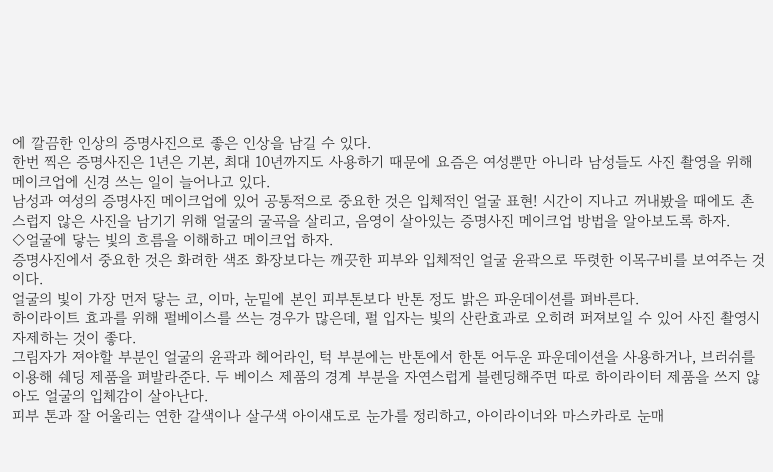에 깔끔한 인상의 증명사진으로 좋은 인상을 남길 수 있다.
한번 찍은 증명사진은 1년은 기본, 최대 10년까지도 사용하기 때문에 요즘은 여성뿐만 아니라 남성들도 사진 촬영을 위해 메이크업에 신경 쓰는 일이 늘어나고 있다.
남성과 여성의 증명사진 메이크업에 있어 공통적으로 중요한 것은 입체적인 얼굴 표현! 시간이 지나고 꺼내봤을 때에도 촌스럽지 않은 사진을 남기기 위해 얼굴의 굴곡을 살리고, 음영이 살아있는 증명사진 메이크업 방법을 알아보도록 하자.
◇얼굴에 닿는 빛의 흐름을 이해하고 메이크업 하자.
증명사진에서 중요한 것은 화려한 색조 화장보다는 깨끗한 피부와 입체적인 얼굴 윤곽으로 뚜렷한 이목구비를 보여주는 것이다.
얼굴의 빛이 가장 먼저 닿는 코, 이마, 눈밑에 본인 피부톤보다 반톤 정도 밝은 파운데이션를 펴바른다.
하이라이트 효과를 위해 펄베이스를 쓰는 경우가 많은데, 펄 입자는 빛의 산란효과로 오히려 퍼져보일 수 있어 사진 촬영시 자제하는 것이 좋다.
그림자가 져야할 부분인 얼굴의 윤곽과 헤어라인, 턱 부분에는 반톤에서 한톤 어두운 파운데이션을 사용하거나, 브러쉬를 이용해 쉐딩 제품을 펴발라준다. 두 베이스 제품의 경계 부분을 자연스럽게 블렌딩해주면 따로 하이라이터 제품을 쓰지 않아도 얼굴의 입체감이 살아난다.
피부 톤과 잘 어울리는 연한 갈색이나 살구색 아이섀도로 눈가를 정리하고, 아이라이너와 마스카라로 눈매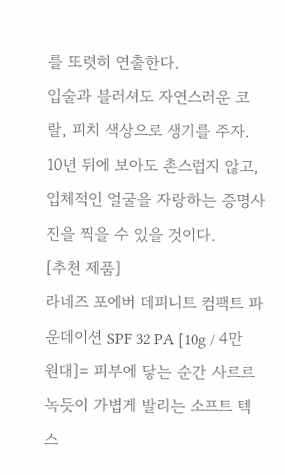를 또렷히 연출한다.
입술과 블러셔도 자연스러운 코랄, 피치 색상으로 생기를 주자. 10년 뒤에 보아도 촌스럽지 않고, 입체적인 얼굴을 자랑하는 증명사진을 찍을 수 있을 것이다.
[추천 제품]
라네즈 포에버 데피니트 컴팩트 파운데이션 SPF 32 PA [10g / 4만원대]= 피부에 닿는 순간 사르르 녹듯이 가볍게 발리는 소프트 텍스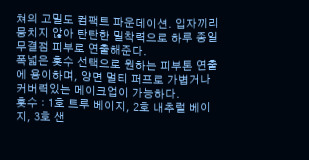쳐의 고밀도 컴팩트 파운데이션. 입자끼리 뭉치지 않아 탄탄한 밀착력으로 하루 종일 무결점 피부로 연출해준다.
폭넓은 홋수 선택으로 원하는 피부톤 연출에 용이하며, 양면 멀티 퍼프로 가볍거나 커버력있는 메이크업이 가능하다.
홋수 : 1호 트루 베이지, 2호 내추럴 베이지, 3호 샌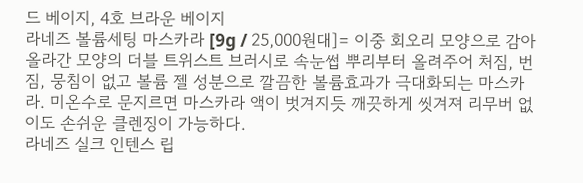드 베이지, 4호 브라운 베이지
라네즈 볼륨세팅 마스카라 [9g / 25,000원대]= 이중 회오리 모양으로 감아 올라간 모양의 더블 트위스트 브러시로 속눈썹 뿌리부터 올려주어 처짐, 번짐, 뭉침이 없고 볼륨 젤 성분으로 깔끔한 볼륨효과가 극대화되는 마스카라. 미온수로 문지르면 마스카라 액이 벗겨지듯 깨끗하게 씻겨져 리무버 없이도 손쉬운 클렌징이 가능하다.
라네즈 실크 인텐스 립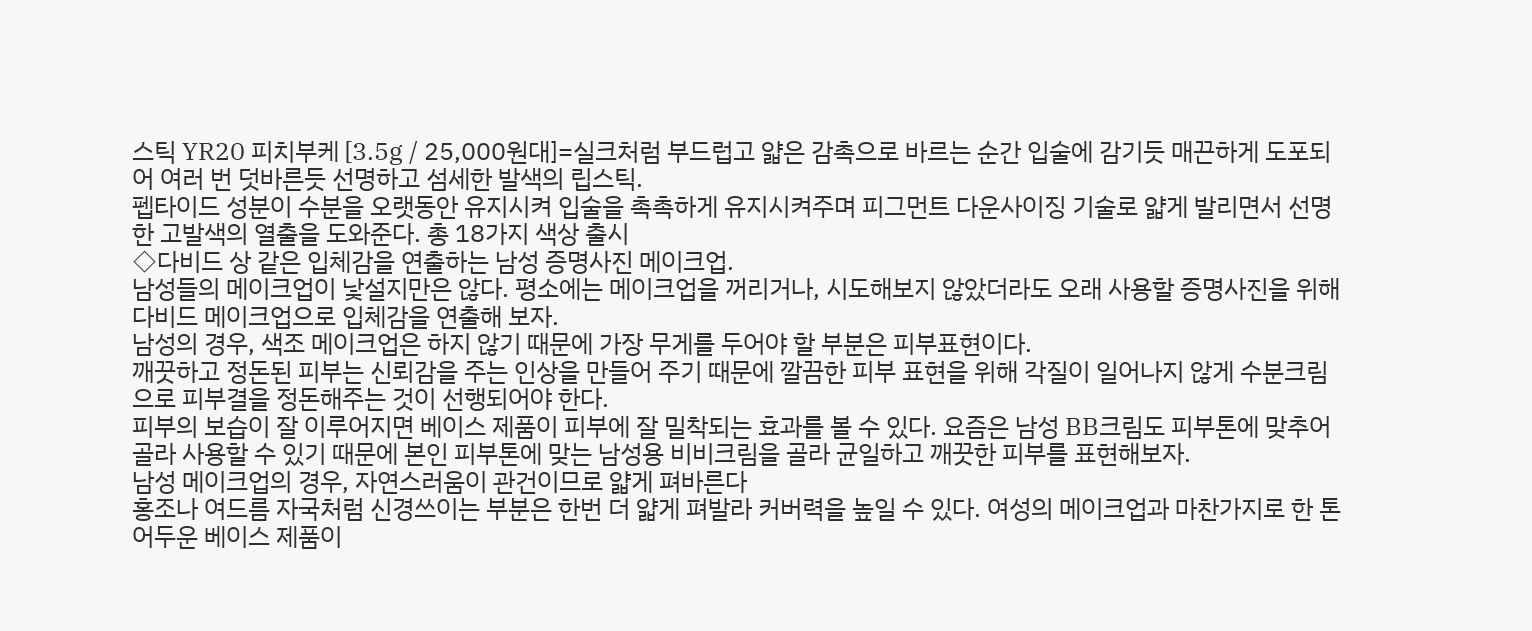스틱 YR20 피치부케 [3.5g / 25,000원대]=실크처럼 부드럽고 얇은 감촉으로 바르는 순간 입술에 감기듯 매끈하게 도포되어 여러 번 덧바른듯 선명하고 섬세한 발색의 립스틱.
펩타이드 성분이 수분을 오랫동안 유지시켜 입술을 촉촉하게 유지시켜주며 피그먼트 다운사이징 기술로 얇게 발리면서 선명한 고발색의 열출을 도와준다. 총 18가지 색상 출시
◇다비드 상 같은 입체감을 연출하는 남성 증명사진 메이크업.
남성들의 메이크업이 낯설지만은 않다. 평소에는 메이크업을 꺼리거나, 시도해보지 않았더라도 오래 사용할 증명사진을 위해 다비드 메이크업으로 입체감을 연출해 보자.
남성의 경우, 색조 메이크업은 하지 않기 때문에 가장 무게를 두어야 할 부분은 피부표현이다.
깨끗하고 정돈된 피부는 신뢰감을 주는 인상을 만들어 주기 때문에 깔끔한 피부 표현을 위해 각질이 일어나지 않게 수분크림으로 피부결을 정돈해주는 것이 선행되어야 한다.
피부의 보습이 잘 이루어지면 베이스 제품이 피부에 잘 밀착되는 효과를 볼 수 있다. 요즘은 남성 BB크림도 피부톤에 맞추어 골라 사용할 수 있기 때문에 본인 피부톤에 맞는 남성용 비비크림을 골라 균일하고 깨끗한 피부를 표현해보자.
남성 메이크업의 경우, 자연스러움이 관건이므로 얇게 펴바른다
홍조나 여드름 자국처럼 신경쓰이는 부분은 한번 더 얇게 펴발라 커버력을 높일 수 있다. 여성의 메이크업과 마찬가지로 한 톤 어두운 베이스 제품이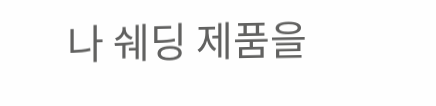나 쉐딩 제품을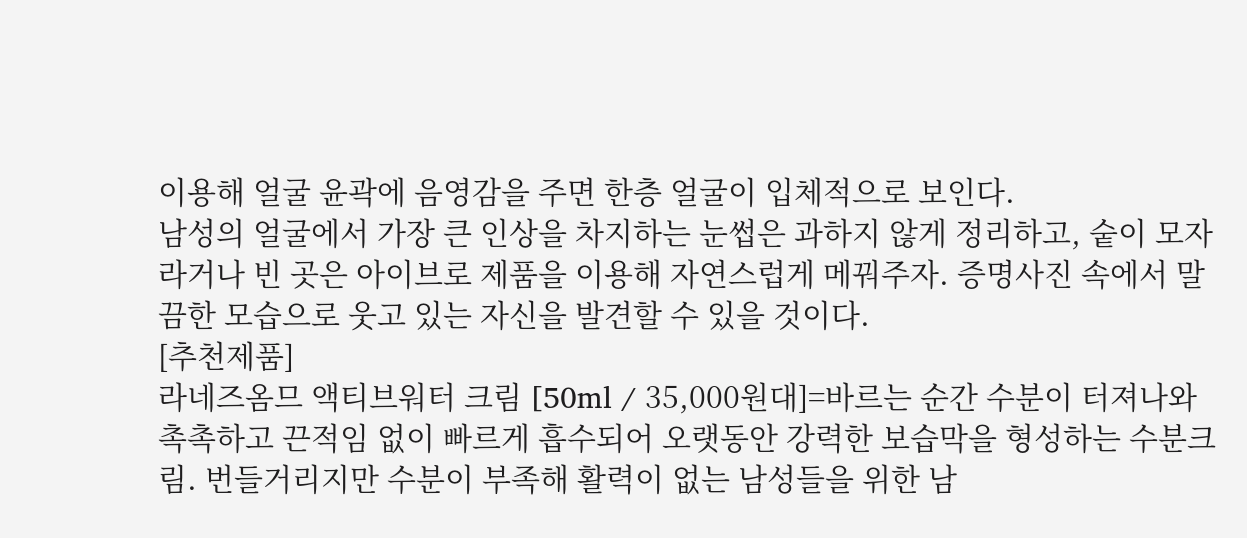이용해 얼굴 윤곽에 음영감을 주면 한층 얼굴이 입체적으로 보인다.
남성의 얼굴에서 가장 큰 인상을 차지하는 눈썹은 과하지 않게 정리하고, 숱이 모자라거나 빈 곳은 아이브로 제품을 이용해 자연스럽게 메꿔주자. 증명사진 속에서 말끔한 모습으로 웃고 있는 자신을 발견할 수 있을 것이다.
[추천제품]
라네즈옴므 액티브워터 크림 [50ml / 35,000원대]=바르는 순간 수분이 터져나와 촉촉하고 끈적임 없이 빠르게 흡수되어 오랫동안 강력한 보습막을 형성하는 수분크림. 번들거리지만 수분이 부족해 활력이 없는 남성들을 위한 남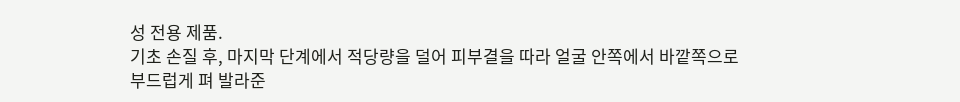성 전용 제품.
기초 손질 후, 마지막 단계에서 적당량을 덜어 피부결을 따라 얼굴 안쪽에서 바깥쪽으로 부드럽게 펴 발라준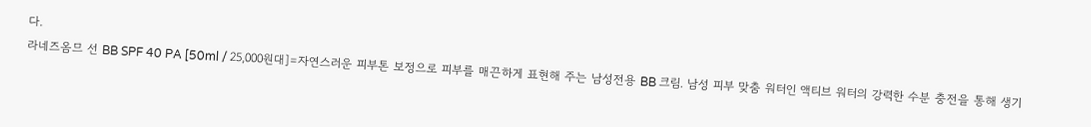다.
라네즈옴므 선 BB SPF 40 PA [50ml / 25,000원대]=자연스러운 피부톤 보정으로 피부를 매끈하게 표현해 주는 남성전용 BB 크림. 남성 피부 맞춤 워터인 액티브 워터의 강력한 수분 충전을 통해 생기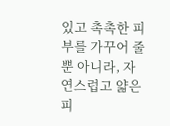있고 촉촉한 피부를 가꾸어 줄 뿐 아니라, 자연스럽고 얇은 피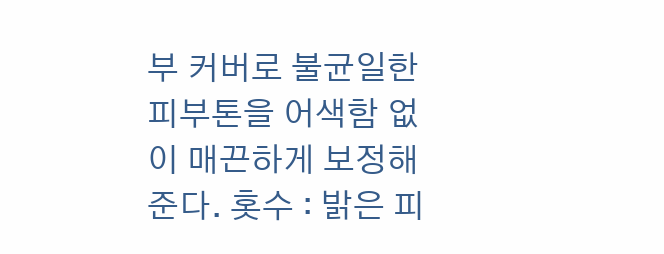부 커버로 불균일한 피부톤을 어색함 없이 매끈하게 보정해준다. 홋수 : 밝은 피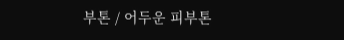부톤 / 어두운 피부톤